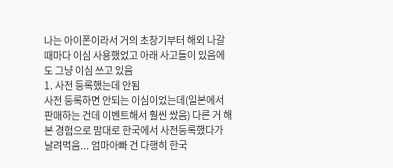나는 아이폰이라서 거의 초창기부터 해외 나갈 때마다 이심 사용했었고 아래 사고들이 있음에도 그냥 이심 쓰고 있음
1. 사전 등록했는데 안됨
사전 등록하면 안되는 이심이었는데(일본에서 판매하는 건데 이벤트해서 훨씬 쌌음) 다른 거 해본 경험으로 맘대로 한국에서 사전등록했다가 날려먹음... 엄마아빠 건 다행히 한국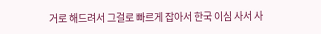거로 해드려서 그걸로 빠르게 잡아서 한국 이심 사서 사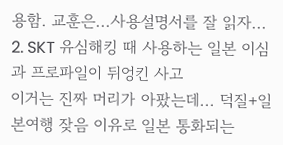용함. 교훈은...사용설명서를 잘 읽자...
2. SKT 유심해킹 때 사용하는 일본 이심과 프로파일이 뒤엉킨 사고
이거는 진짜 머리가 아팠는데... 덕질+일본여행 잦음 이유로 일본 통화되는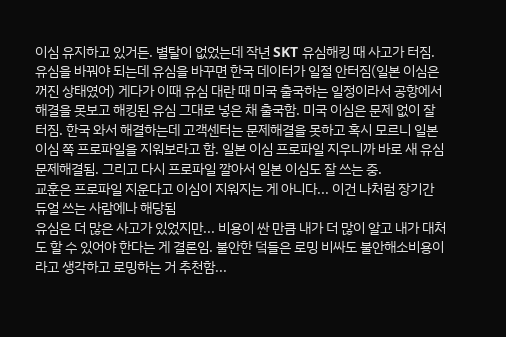이심 유지하고 있거든. 별탈이 없었는데 작년 SKT 유심해킹 때 사고가 터짐. 유심을 바꿔야 되는데 유심을 바꾸면 한국 데이터가 일절 안터짐(일본 이심은 꺼진 상태였어) 게다가 이때 유심 대란 때 미국 출국하는 일정이라서 공항에서 해결을 못보고 해킹된 유심 그대로 넣은 채 출국함. 미국 이심은 문제 없이 잘 터짐. 한국 와서 해결하는데 고객센터는 문제해결을 못하고 혹시 모르니 일본 이심 쪽 프로파일을 지워보라고 함. 일본 이심 프로파일 지우니까 바로 새 유심 문제해결됨. 그리고 다시 프로파일 깔아서 일본 이심도 잘 쓰는 중.
교훈은 프로파일 지운다고 이심이 지워지는 게 아니다... 이건 나처럼 장기간 듀얼 쓰는 사람에나 해당됨
유심은 더 많은 사고가 있었지만... 비용이 싼 만큼 내가 더 많이 알고 내가 대처도 할 수 있어야 한다는 게 결론임. 불안한 덬들은 로밍 비싸도 불안해소비용이라고 생각하고 로밍하는 거 추천함...